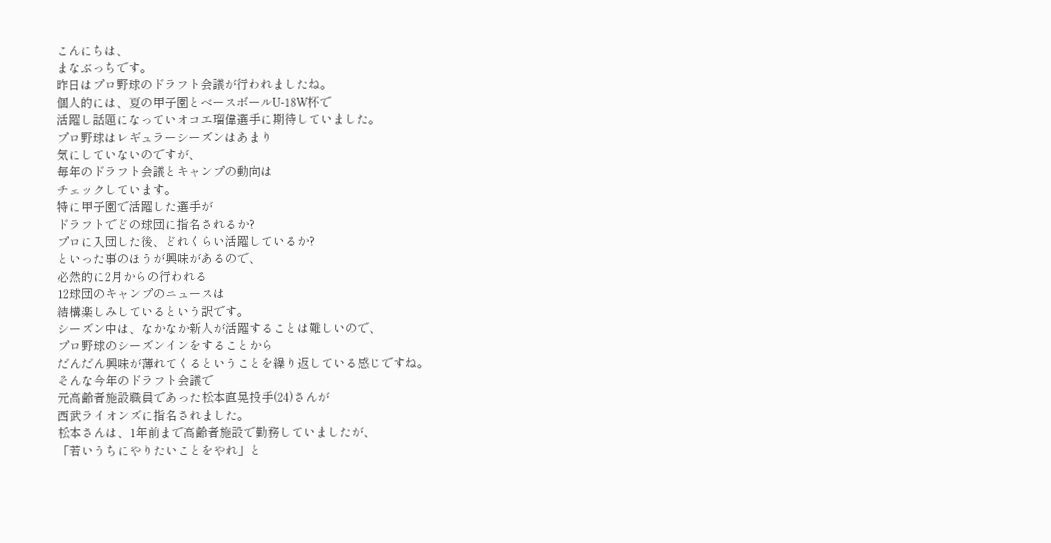こんにちは、
まなぶっちです。
昨日はプロ野球のドラフト会議が行われましたね。
個人的には、夏の甲子園とベースボールU-18W杯で
活躍し話題になっていオコエ瑠偉選手に期待していました。
プロ野球はレギュラーシーズンはあまり
気にしていないのですが、
毎年のドラフト会議とキャンプの動向は
チェックしています。
特に甲子園で活躍した選手が
ドラフトでどの球団に指名されるか?
プロに入団した後、どれくらい活躍しているか?
といった事のほうが興味があるので、
必然的に2月からの行われる
12球団のキャンプのニュースは
結構楽しみしているという訳です。
シーズン中は、なかなか新人が活躍することは難しいので、
プロ野球のシーズンインをすることから
だんだん興味が薄れてくるということを繰り返している感じですね。
そんな今年のドラフト会議で
元高齢者施設職員であった松本直晃投手(24)さんが
西武ライオンズに指名されました。
松本さんは、1年前まで高齢者施設で勤務していましたが、
「若いうちにやりたいことをやれ」と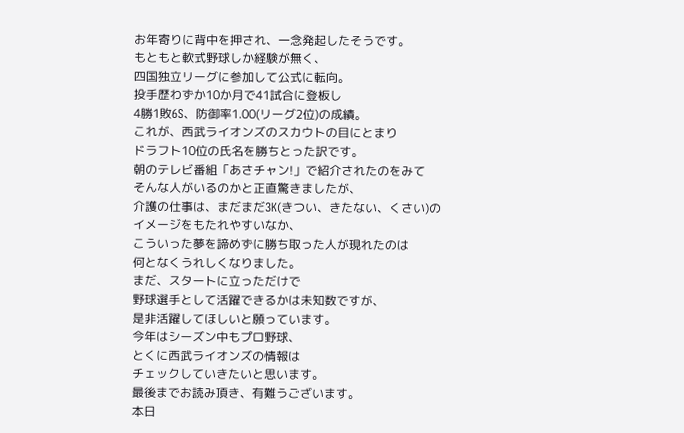お年寄りに背中を押され、一念発起したそうです。
もともと軟式野球しか経験が無く、
四国独立リーグに参加して公式に転向。
投手歴わずか10か月で41試合に登板し
4勝1敗6S、防御率1.00(リーグ2位)の成績。
これが、西武ライオンズのスカウトの目にとまり
ドラフト10位の氏名を勝ちとった訳です。
朝のテレビ番組「あさチャン!」で紹介されたのをみて
そんな人がいるのかと正直驚きましたが、
介護の仕事は、まだまだ3K(きつい、きたない、くさい)の
イメージをもたれやすいなか、
こういった夢を諦めずに勝ち取った人が現れたのは
何となくうれしくなりました。
まだ、スタートに立っただけで
野球選手として活躍できるかは未知数ですが、
是非活躍してほしいと願っています。
今年はシーズン中もプロ野球、
とくに西武ライオンズの情報は
チェックしていきたいと思います。
最後までお読み頂き、有難うございます。
本日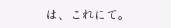は、これにて。